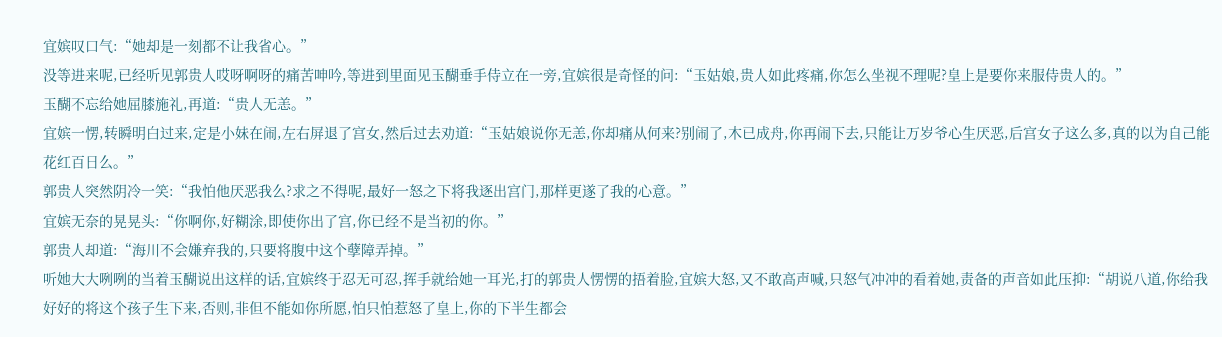宜嫔叹口气:“她却是一刻都不让我省心。”
没等进来呢,已经听见郭贵人哎呀啊呀的痛苦呻吟,等进到里面见玉醐垂手侍立在一旁,宜嫔很是奇怪的问:“玉姑娘,贵人如此疼痛,你怎么坐视不理呢?皇上是要你来服侍贵人的。”
玉醐不忘给她屈膝施礼,再道:“贵人无恙。”
宜嫔一愣,转瞬明白过来,定是小妹在闹,左右屏退了宫女,然后过去劝道:“玉姑娘说你无恙,你却痛从何来?别闹了,木已成舟,你再闹下去,只能让万岁爷心生厌恶,后宫女子这么多,真的以为自己能花红百日么。”
郭贵人突然阴冷一笑:“我怕他厌恶我么?求之不得呢,最好一怒之下将我逐出宫门,那样更遂了我的心意。”
宜嫔无奈的晃晃头:“你啊你,好糊涂,即使你出了宫,你已经不是当初的你。”
郭贵人却道:“海川不会嫌弃我的,只要将腹中这个孽障弄掉。”
听她大大咧咧的当着玉醐说出这样的话,宜嫔终于忍无可忍,挥手就给她一耳光,打的郭贵人愣愣的捂着脸,宜嫔大怒,又不敢高声喊,只怒气冲冲的看着她,责备的声音如此压抑:“胡说八道,你给我好好的将这个孩子生下来,否则,非但不能如你所愿,怕只怕惹怒了皇上,你的下半生都会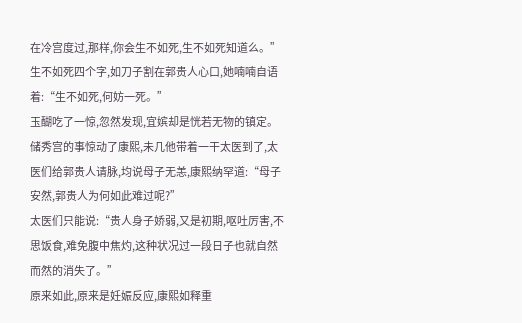在冷宫度过,那样,你会生不如死,生不如死知道么。”
生不如死四个字,如刀子割在郭贵人心口,她喃喃自语着:“生不如死,何妨一死。”
玉醐吃了一惊,忽然发现,宜嫔却是恍若无物的镇定。
储秀宫的事惊动了康熙,未几他带着一干太医到了,太医们给郭贵人请脉,均说母子无恙,康熙纳罕道:“母子安然,郭贵人为何如此难过呢?”
太医们只能说:“贵人身子娇弱,又是初期,呕吐厉害,不思饭食,难免腹中焦灼,这种状况过一段日子也就自然而然的消失了。”
原来如此,原来是妊娠反应,康熙如释重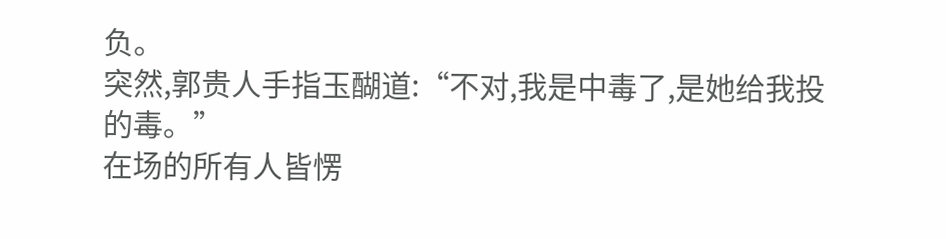负。
突然,郭贵人手指玉醐道:“不对,我是中毒了,是她给我投的毒。”
在场的所有人皆愣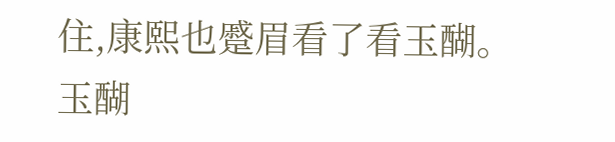住,康熙也蹙眉看了看玉醐。
玉醐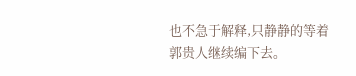也不急于解释,只静静的等着郭贵人继续编下去。